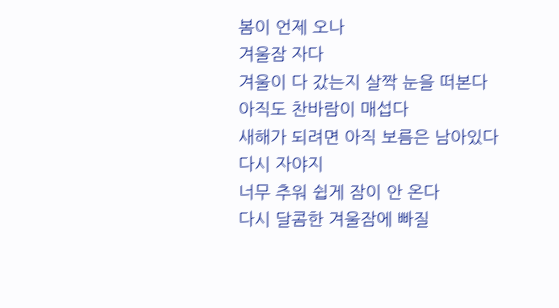봄이 언제 오나
겨울잠 자다
겨울이 다 갔는지 살짝 눈을 떠본다
아직도 찬바람이 매섭다
새해가 되려면 아직 보름은 남아있다
다시 자야지
너무 추워 쉽게 잠이 안 온다
다시 달콤한 겨울잠에 빠질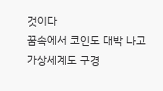것이다
꿈속에서 코인도 대박 나고
가상세계도 구경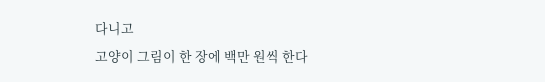다니고
고양이 그림이 한 장에 백만 원씩 한다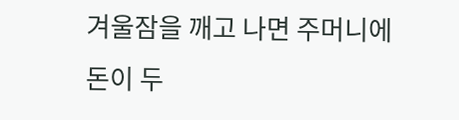겨울잠을 깨고 나면 주머니에 돈이 두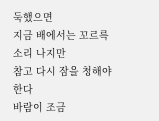둑했으면
지금 배에서는 꼬르륵 소리 나지만
참고 다시 잠을 청해야 한다
바람이 조금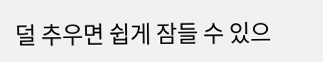덜 추우면 쉽게 잠들 수 있으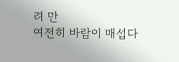려 만
여전히 바람이 매섭다